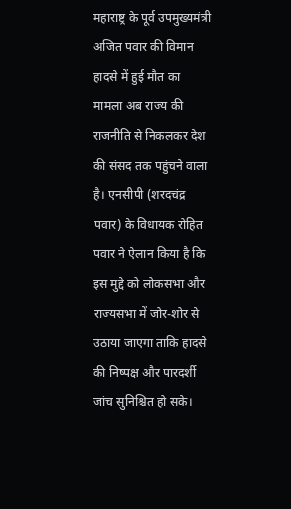महाराष्ट्र के पूर्व उपमुख्यमंत्री अजित पवार की विमान हादसे में हुई मौत का मामला अब राज्य की राजनीति से निकलकर देश की संसद तक पहुंचने वाला है। एनसीपी (शरदचंद्र पवार) के विधायक रोहित पवार ने ऐलान किया है कि इस मुद्दे को लोकसभा और राज्यसभा में जोर-शोर से उठाया जाएगा ताकि हादसे की निष्पक्ष और पारदर्शी जांच सुनिश्चित हो सके।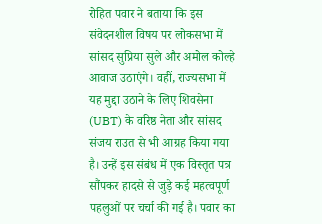रोहित पवार ने बताया कि इस संवेदनशील विषय पर लोकसभा में सांसद सुप्रिया सुले और अमोल कोल्हे आवाज उठाएंगे। वहीं, राज्यसभा में यह मुद्दा उठाने के लिए शिवसेना (UBT) के वरिष्ठ नेता और सांसद संजय राउत से भी आग्रह किया गया है। उन्हें इस संबंध में एक विस्तृत पत्र सौंपकर हादसे से जुड़े कई महत्वपूर्ण पहलुओं पर चर्चा की गई है। पवार का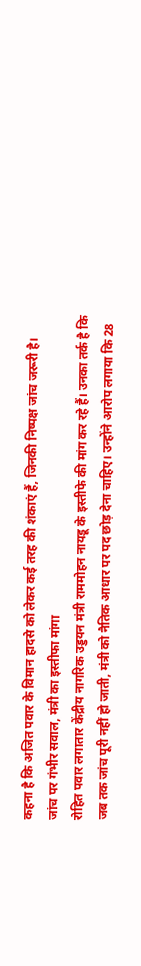कहना है कि अजित पवार के विमान हादसे को लेकर कई तरह की शंकाएं हैं, जिनकी निष्पक्ष जांच जरूरी है।
जांच पर गंभीर सवाल, मंत्री का इस्तीफा मांगा
रोहित पवार लगातार केंद्रीय नागरिक उड्डयन मंत्री राममोहन नायडू के इस्तीफे की मांग कर रहे हैं। उनका तर्क है कि जब तक जांच पूरी नहीं हो जाती, मंत्री को नैतिक आधार पर पद छोड़ देना चाहिए। उन्होंने आरोप लगाया कि 28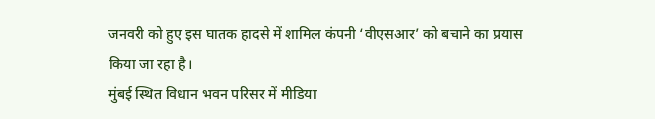जनवरी को हुए इस घातक हादसे में शामिल कंपनी ‘वीएसआर’ को बचाने का प्रयास किया जा रहा है।
मुंबई स्थित विधान भवन परिसर में मीडिया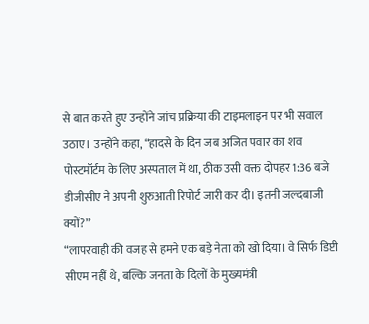से बात करते हुए उन्होंने जांच प्रक्रिया की टाइमलाइन पर भी सवाल उठाए। उन्होंने कहा, “हादसे के दिन जब अजित पवार का शव पोस्टमॉर्टम के लिए अस्पताल में था, ठीक उसी वक्त दोपहर 1:36 बजे डीजीसीए ने अपनी शुरुआती रिपोर्ट जारी कर दी। इतनी जल्दबाजी क्यों?”
“लापरवाही की वजह से हमने एक बड़े नेता को खो दिया। वे सिर्फ डिप्टी सीएम नहीं थे, बल्कि जनता के दिलों के मुख्यमंत्री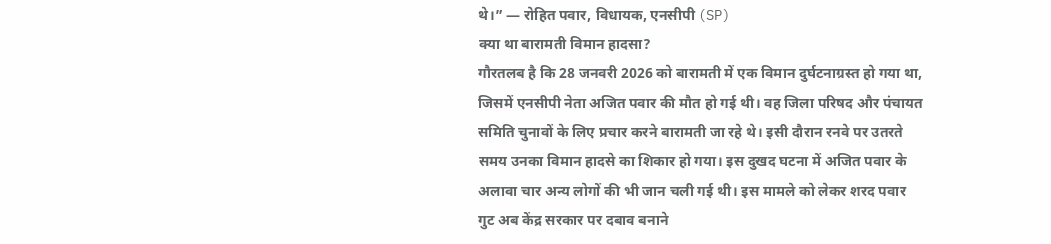थे।” — रोहित पवार, विधायक, एनसीपी (SP)
क्या था बारामती विमान हादसा?
गौरतलब है कि 28 जनवरी 2026 को बारामती में एक विमान दुर्घटनाग्रस्त हो गया था, जिसमें एनसीपी नेता अजित पवार की मौत हो गई थी। वह जिला परिषद और पंचायत समिति चुनावों के लिए प्रचार करने बारामती जा रहे थे। इसी दौरान रनवे पर उतरते समय उनका विमान हादसे का शिकार हो गया। इस दुखद घटना में अजित पवार के अलावा चार अन्य लोगों की भी जान चली गई थी। इस मामले को लेकर शरद पवार गुट अब केंद्र सरकार पर दबाव बनाने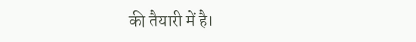की तैयारी में है।